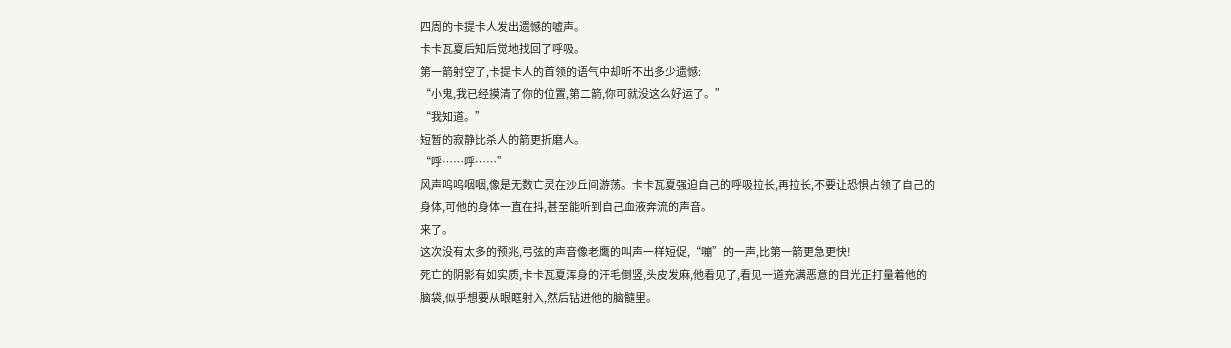四周的卡提卡人发出遗憾的嘘声。
卡卡瓦夏后知后觉地找回了呼吸。
第一箭射空了,卡提卡人的首领的语气中却听不出多少遗憾:
“小鬼,我已经摸清了你的位置,第二箭,你可就没这么好运了。”
“我知道。”
短暂的寂静比杀人的箭更折磨人。
“呼……呼……”
风声呜呜咽咽,像是无数亡灵在沙丘间游荡。卡卡瓦夏强迫自己的呼吸拉长,再拉长,不要让恐惧占领了自己的身体,可他的身体一直在抖,甚至能听到自己血液奔流的声音。
来了。
这次没有太多的预兆,弓弦的声音像老鹰的叫声一样短促,“嘣”的一声,比第一箭更急更快!
死亡的阴影有如实质,卡卡瓦夏浑身的汗毛倒竖,头皮发麻,他看见了,看见一道充满恶意的目光正打量着他的脑袋,似乎想要从眼眶射入,然后钻进他的脑髓里。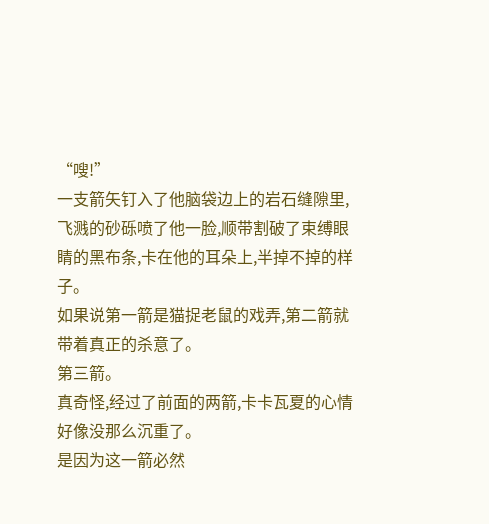“嗖!”
一支箭矢钉入了他脑袋边上的岩石缝隙里,飞溅的砂砾喷了他一脸,顺带割破了束缚眼睛的黑布条,卡在他的耳朵上,半掉不掉的样子。
如果说第一箭是猫捉老鼠的戏弄,第二箭就带着真正的杀意了。
第三箭。
真奇怪,经过了前面的两箭,卡卡瓦夏的心情好像没那么沉重了。
是因为这一箭必然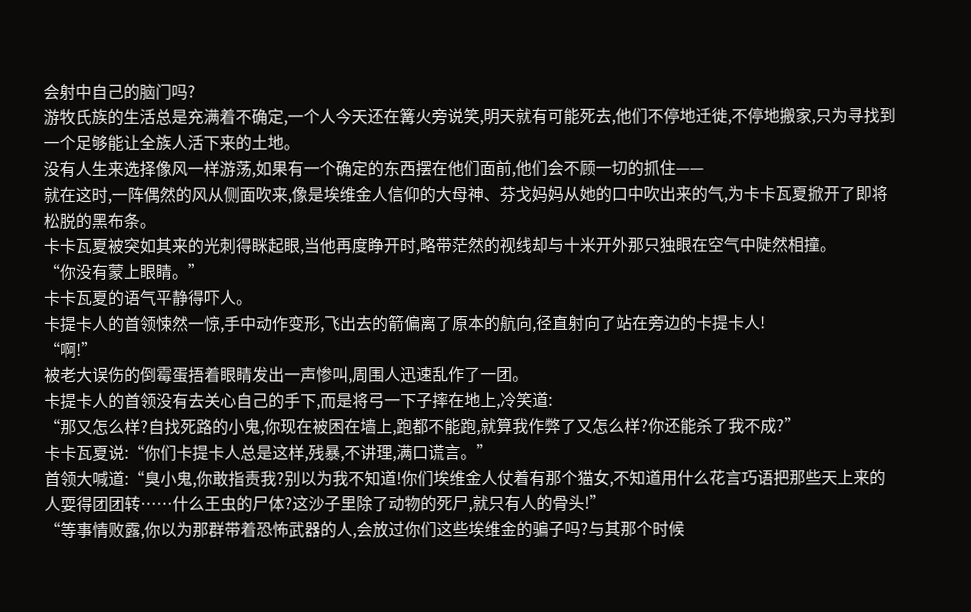会射中自己的脑门吗?
游牧氏族的生活总是充满着不确定,一个人今天还在篝火旁说笑,明天就有可能死去,他们不停地迁徙,不停地搬家,只为寻找到一个足够能让全族人活下来的土地。
没有人生来选择像风一样游荡,如果有一个确定的东西摆在他们面前,他们会不顾一切的抓住——
就在这时,一阵偶然的风从侧面吹来,像是埃维金人信仰的大母神、芬戈妈妈从她的口中吹出来的气,为卡卡瓦夏掀开了即将松脱的黑布条。
卡卡瓦夏被突如其来的光刺得眯起眼,当他再度睁开时,略带茫然的视线却与十米开外那只独眼在空气中陡然相撞。
“你没有蒙上眼睛。”
卡卡瓦夏的语气平静得吓人。
卡提卡人的首领悚然一惊,手中动作变形,飞出去的箭偏离了原本的航向,径直射向了站在旁边的卡提卡人!
“啊!”
被老大误伤的倒霉蛋捂着眼睛发出一声惨叫,周围人迅速乱作了一团。
卡提卡人的首领没有去关心自己的手下,而是将弓一下子摔在地上,冷笑道:
“那又怎么样?自找死路的小鬼,你现在被困在墙上,跑都不能跑,就算我作弊了又怎么样?你还能杀了我不成?”
卡卡瓦夏说:“你们卡提卡人总是这样,残暴,不讲理,满口谎言。”
首领大喊道:“臭小鬼,你敢指责我?别以为我不知道!你们埃维金人仗着有那个猫女,不知道用什么花言巧语把那些天上来的人耍得团团转……什么王虫的尸体?这沙子里除了动物的死尸,就只有人的骨头!”
“等事情败露,你以为那群带着恐怖武器的人,会放过你们这些埃维金的骗子吗?与其那个时候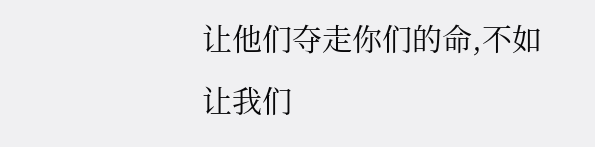让他们夺走你们的命,不如让我们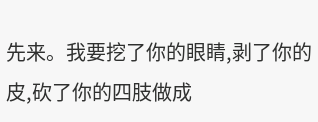先来。我要挖了你的眼睛,剥了你的皮,砍了你的四肢做成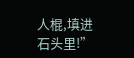人棍,填进石头里!”